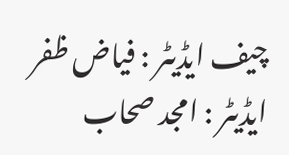چیف ایڈیٹر : فیاض ظفر
ایڈیٹر : امجد صحاب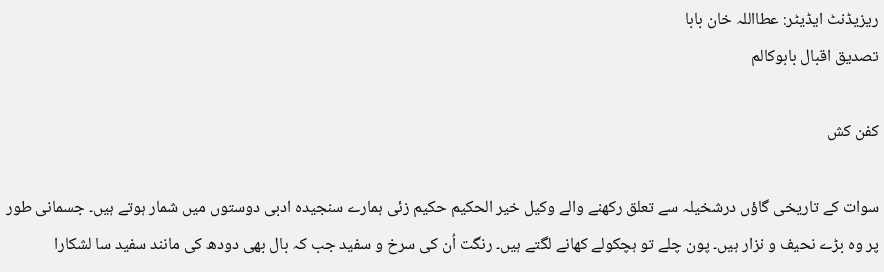ریزیڈنٹ ایڈیٹر: عطااللہ خان بابا
تصدیق اقبال بابوکالم

کفن کش

سوات کے تاریخی گاؤں درشخیلہ سے تعلق رکھنے والے وکیل خیر الحکیم حکیم زئی ہمارے سنجیدہ ادبی دوستوں میں شمار ہوتے ہیں۔ جسمانی طور پر وہ بڑے نحیف و نزار ہیں۔ پون چلے تو ہچکولے کھانے لگتے ہیں۔ رنگت اُن کی سرخ و سفید جب کہ بال بھی دودھ کی مانند سفید سا لشکارا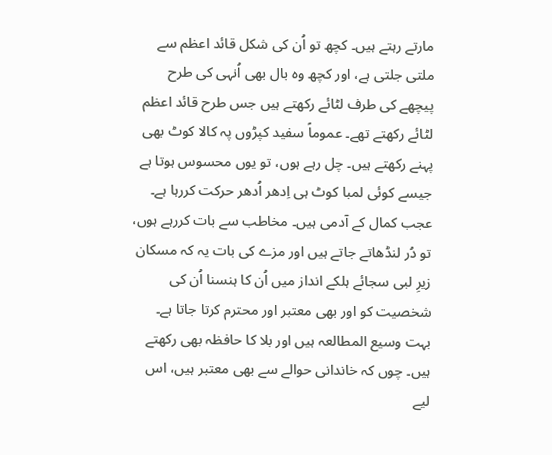مارتے رہتے ہیں۔ کچھ تو اُن کی شکل قائد اعظم سے ملتی جلتی ہے، اور کچھ وہ بال بھی اُنہی کی طرح پیچھے کی طرف لٹائے رکھتے ہیں جس طرح قائد اعظم لٹائے رکھتے تھے۔ عموماً سفید کپڑوں پہ کالا کوٹ بھی پہنے رکھتے ہیں۔ چل رہے ہوں، تو یوں محسوس ہوتا ہے جیسے کوئی لمبا کوٹ ہی اِدھر اُدھر حرکت کررہا ہے۔ عجب کمال کے آدمی ہیں۔ مخاطب سے بات کررہے ہوں، تو دُر لنڈھاتے جاتے ہیں اور مزے کی بات یہ کہ مسکان زیرِ لبی سجائے ہلکے انداز میں اُن کا ہنسنا اُن کی شخصیت کو اور بھی معتبر اور محترم کرتا جاتا ہے۔ بہت وسیع المطالعہ ہیں اور بلا کا حافظہ بھی رکھتے ہیں۔ چوں کہ خاندانی حوالے سے بھی معتبر ہیں، اس لیے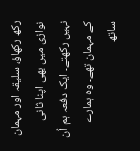رکھ رکھاؤ، سلیقہ اور مہمان نوازی میں بھی اپنا ثانی نہیں رکھتے۔ ایک دفعہ ہم اُن کے مہمان تھے۔ وہ ہمارے ساتھ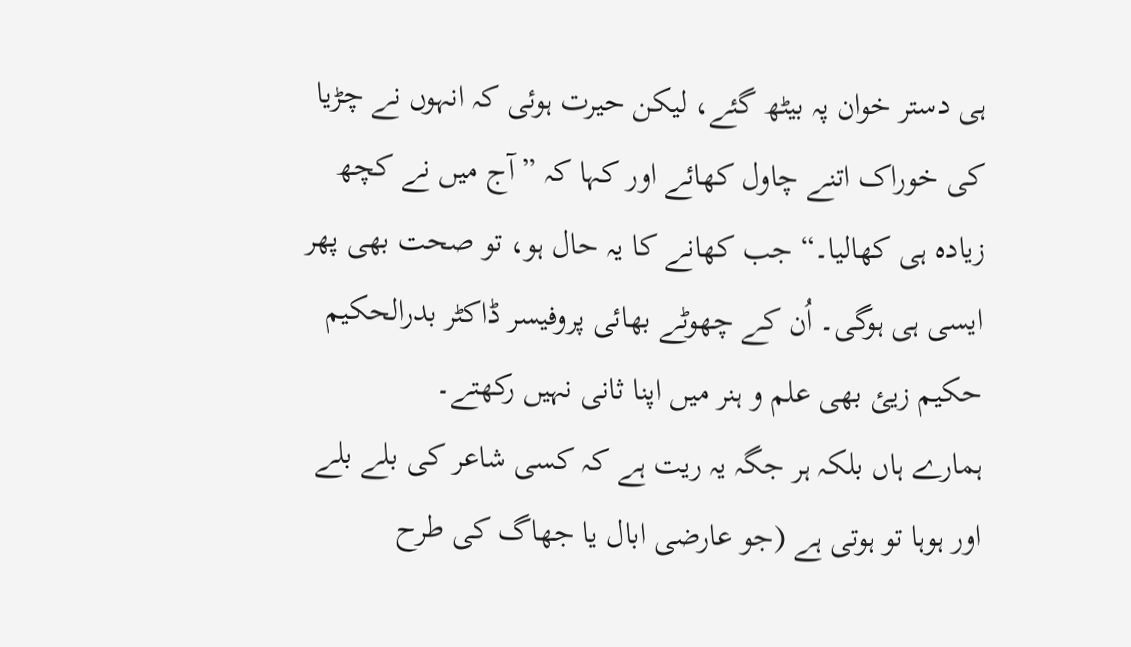ہی دستر خوان پہ بیٹھ گئے، لیکن حیرت ہوئی کہ انہوں نے چڑیا کی خوراک اتنے چاول کھائے اور کہا کہ ”آج میں نے کچھ زیادہ ہی کھالیا۔“ جب کھانے کا یہ حال ہو، تو صحت بھی پھر ایسی ہی ہوگی۔ اُن کے چھوٹے بھائی پروفیسر ڈاکٹر بدرالحکیم حکیم زیئ بھی علم و ہنر میں اپنا ثانی نہیں رکھتے۔
ہمارے ہاں بلکہ ہر جگہ یہ ریت ہے کہ کسی شاعر کی بلے بلے اور ہوہا تو ہوتی ہے (جو عارضی ابال یا جھاگ کی طرح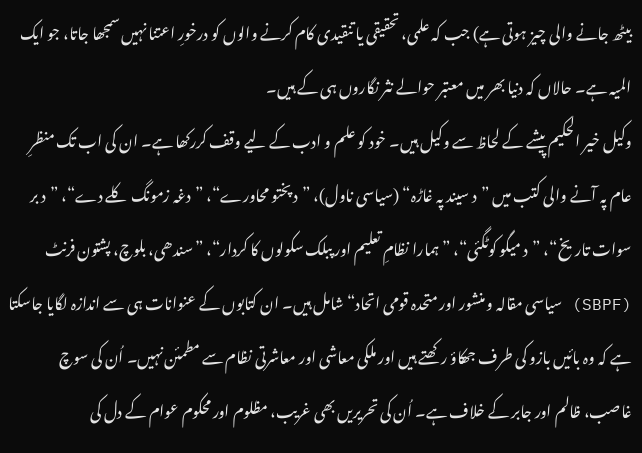بیٹھ جانے والی چیز ہوتی ہے) جب کہ علمی، تحقیقی یا تنقیدی کام کرنے والوں کو درخورِ اعتنا نہیں سمجھا جاتا، جو ایک المیہ ہے۔ حالاں کہ دنیا بھر میں معتبر حوالے نثر نگاروں ہی کے ہیں۔
وکیل خیر الحکیم پیشے کے لحاظ سے وکیل ہیں۔ خود کو علم و ادب کے لیے وقف کررکھا ہے۔ ان کی اب تک منظرِ عام پہ آنے والی کتب میں ”د سیند پہ غاڑہ“ (سیاسی ناول)، ”د پختو محاورے“، ”دغہ زمونگ کلے دے“، ”د بر سوات تاریخ“، ”د میگو کوٹگئی“، ”ہمارا نظامِ تعلیم اور پبلک سکولوں کا کردار“، ”سندھی، بلوچ، پشتون فرنٹ (SBPF) سیاسی مقالہ و منشور اور متحدہ قومی اتحاد“ شامل ہیں۔ ان کتابوں کے عنوانات ہی سے اندازہ لگایا جاسکتا ہے کہ وہ بائیں بازو کی طرف جھکاؤ رکھتے ہیں اور ملکی معاشی اور معاشرتی نظام سے مطمئن نہیں۔ اُن کی سوچ غاصب، ظالم اور جابر کے خلاف ہے۔ اُن کی تحریریں بھی غریب، مظلوم اور محکوم عوام کے دل کی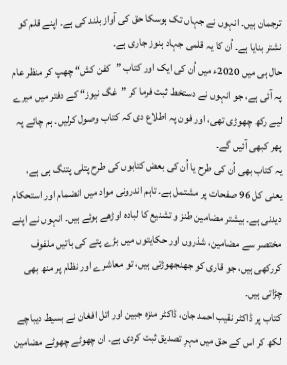ترجمان ہیں۔ انہوں نے جہاں تک ہوسکا حق کی آواز بلند کی ہے۔ اپنے قلم کو نشتر بنایا ہے۔ اُن کا یہ قلمی جہاد ہنوز جاری ہے۔
حال ہی میں 2020ء میں اُن کی ایک اور کتاب ”کفن کش“ چھپ کر منظر عام پہ آئی ہے، جو انہوں نے دستخط ثبت فرما کر ”غگ نیوز“ کے دفتر میں میرے لیے رکھ چھوڑی تھی، اور فون پہ اطلاع دی کہ کتاب وصول کرلیں۔ ہم چائے پہ پھر کبھی آئیں گے۔
یہ کتاب بھی اُن کی طرح یا اُن کی بعض کتابوں کی طرح پتلی پتنگ ہی ہے، یعنی کل 96 صفحات پر مشتمل ہے۔ تاہم اندرونی مواد میں انضمام اور استحکام دیدنی ہے۔ بیشتر مضامین طنز و تشنیع کا لبادہ اوڑھے ہوئے ہیں۔ انہوں نے اپنے مختصر سے مضامین، شذروں اور حکایتوں میں بڑے پتے کی باتیں ملفوف کررکھی ہیں، جو قاری کو جھنجھوڑتی ہیں، تو معاشرے اور نظام پر منھ بھی چڑاتی ہیں۔
کتاب پر ڈاکٹر نقیب احمد جان، ڈاکٹر منزہ جبین اور اتل افغان نے بسیط دیباچے لکھ کر اس کے حق میں مہرِ تصدیق ثبت کردی ہے۔ ان چھوٹے چھوٹے مضامین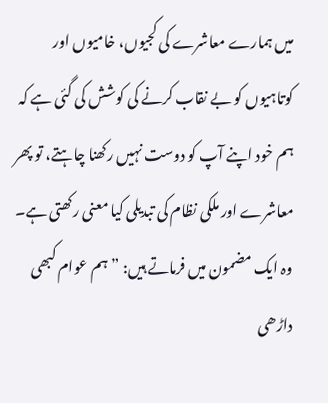میں ہمارے معاشرے کی کجیوں، خامیوں اور کوتاہیوں کو بے نقاب کرنے کی کوشش کی گئی ہے کہ ہم خود اپنے آپ کو دوست نہیں رکھنا چاہتے، تو پھر معاشرے اور ملکی نظام کی تبدیلی کیا معنی رکھتی ہے۔ وہ ایک مضمون میں فرماتے ہیں: ”ہم عوام کبھی داڑھی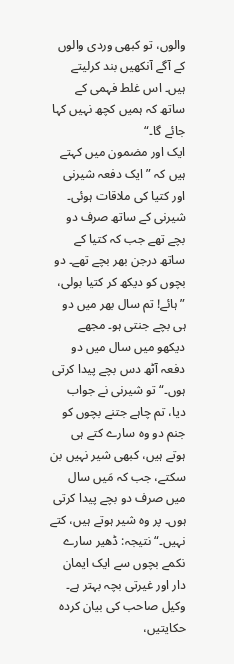والوں، تو کبھی وردی والوں کے آگے آنکھیں بند کرلیتے ہیں۔ اس غلط فہمی کے ساتھ کہ ہمیں کچھ نہیں کہا جائے گا۔“
ایک اور مضمون میں کہتے ہیں کہ ”ایک دفعہ شیرنی اور کتیا کی ملاقات ہوئی۔ شیرنی کے ساتھ صرف دو بچے تھے جب کہ کتیا کے ساتھ درجن بھر بچے تھے۔ دو بچوں کو دیکھ کر کتیا بولی، ”ہائے! تم سال بھر میں دو ہی بچے جنتی ہو۔ مجھے دیکھو میں سال میں دو دفعہ آٹھ دس بچے پیدا کرتی ہوں۔“ تو شیرنی نے جواب دیا، تم چاہے جتنے بچوں کو جنم دو وہ سارے کتے ہی ہوتے ہیں، کبھی شیر نہیں بن سکتے، جب کہ مَیں سال میں صرف دو بچے پیدا کرتی ہوں۔ پر وہ شیر ہوتے ہیں، کتے نہیں۔“ نتیجہ: ڈھیر سارے نکمے بچوں سے ایک ایمان دار اور غیرتی بچہ بہتر ہے۔
وکیل صاحب کی بیان کردہ حکایتیں،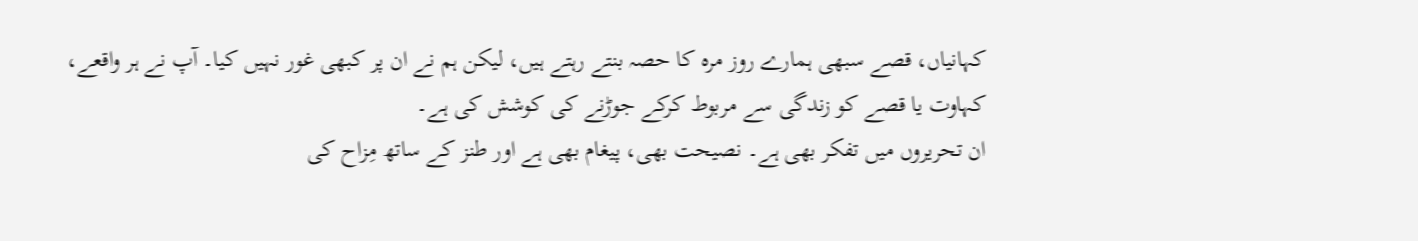کہانیاں، قصے سبھی ہمارے روز مرہ کا حصہ بنتے رہتے ہیں، لیکن ہم نے ان پر کبھی غور نہیں کیا۔ آپ نے ہر واقعے، کہاوت یا قصے کو زندگی سے مربوط کرکے جوڑنے کی کوشش کی ہے۔
ان تحریروں میں تفکر بھی ہے۔ نصیحت بھی، پیغام بھی ہے اور طنز کے ساتھ مِزاح کی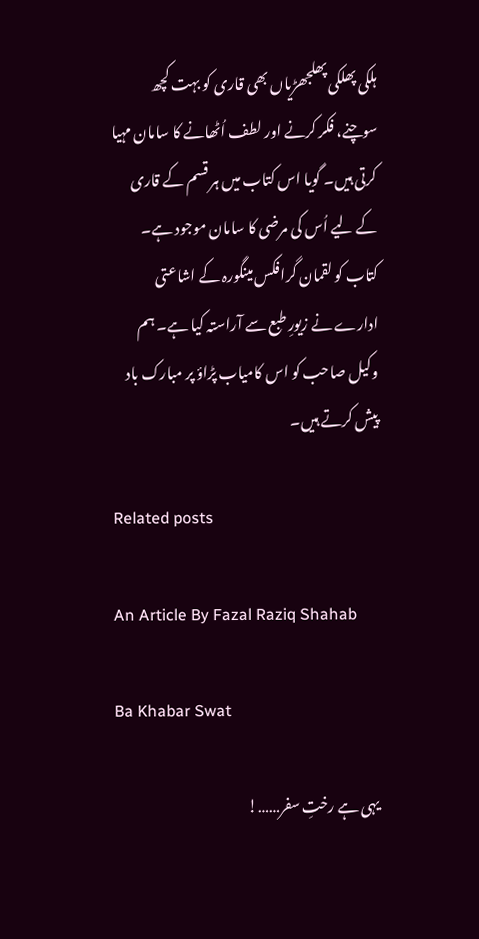ہلکی پھلکی پھلجھڑیاں بھی قاری کو بہت کچھ سوچنے، فکر کرنے اور لطف اُٹھانے کا سامان مہیا کرتی ہیں۔ گویا اس کتاب میں ہر قسم کے قاری کے لیے اُس کی مرضی کا سامان موجود ہے۔
کتاب کو لقمان گرافکس مینگورہ کے اشاعتی ادارے نے زیورِ طبع سے آراستہ کیا ہے۔ ہم وکیل صاحب کو اس کامیاب پڑاؤ پر مبارک باد پیش کرتے ہیں۔

Related posts

An Article By Fazal Raziq Shahab

Ba Khabar Swat

یہی ہے رختِ سفر……!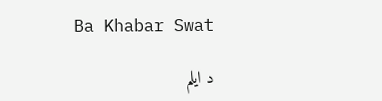Ba Khabar Swat

د ایلم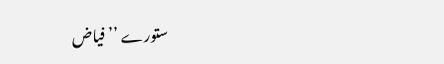ستورے ’’فیاض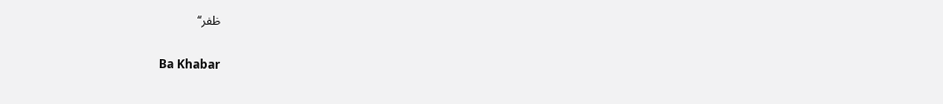ظفر‘‘

Ba Khabar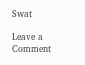Swat

Leave a Comment